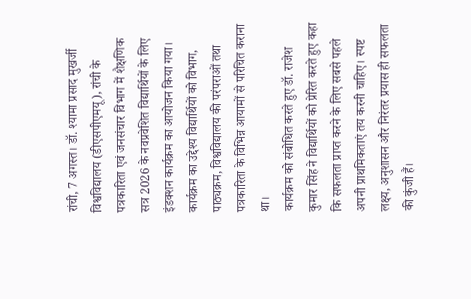रांची, 7 अगस्त। डॉ. श्यामा प्रसाद मुखर्जी विश्वविद्यालय (डीएसपीएमयू), रांची के पत्रकारिता एवं जनसंचार विभाग में शैक्षणिक सत्र 2026 के नवप्रवेशित विद्यार्थियों के लिए इंडक्शन कार्यक्रम का आयोजन किया गया। कार्यक्रम का उद्देश्य विद्यार्थियों को विभाग, पाठ्यक्रम, विश्वविद्यालय की परंपराओं तथा पत्रकारिता के विभिन्न आयामों से परिचित कराना था।
कार्यक्रम को संबोधित करते हुए डॉ. राजेश कुमार सिंह ने विद्यार्थियों को प्रेरित करते हुए कहा कि सफलता प्राप्त करने के लिए सबसे पहले अपनी प्राथमिकताएं तय करनी चाहिए। स्पष्ट लक्ष्य, अनुशासन और निरंतर प्रयास ही सफलता की कुंजी हैं।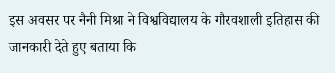इस अवसर पर नैनी मिश्रा ने विश्वविद्यालय के गौरवशाली इतिहास की जानकारी देते हुए बताया कि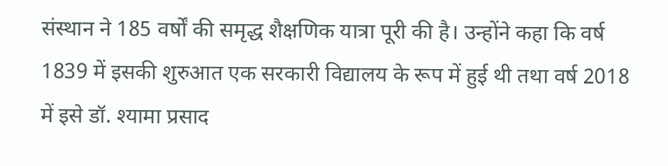संस्थान ने 185 वर्षों की समृद्ध शैक्षणिक यात्रा पूरी की है। उन्होंने कहा कि वर्ष 1839 में इसकी शुरुआत एक सरकारी विद्यालय के रूप में हुई थी तथा वर्ष 2018 में इसे डॉ. श्यामा प्रसाद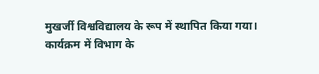मुखर्जी विश्वविद्यालय के रूप में स्थापित किया गया।
कार्यक्रम में विभाग के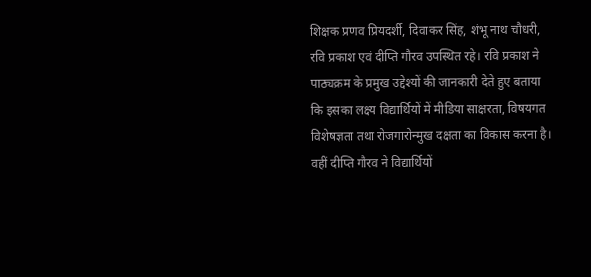शिक्षक प्रणव प्रियदर्शी, दिवाकर सिंह, शंभू नाथ चौधरी, रवि प्रकाश एवं दीप्ति गौरव उपस्थित रहे। रवि प्रकाश ने पाठ्यक्रम के प्रमुख उद्देश्यों की जानकारी देते हुए बताया कि इसका लक्ष्य विद्यार्थियों में मीडिया साक्षरता, विषयगत विशेषज्ञता तथा रोजगारोन्मुख दक्षता का विकास करना है। वहीं दीप्ति गौरव ने विद्यार्थियों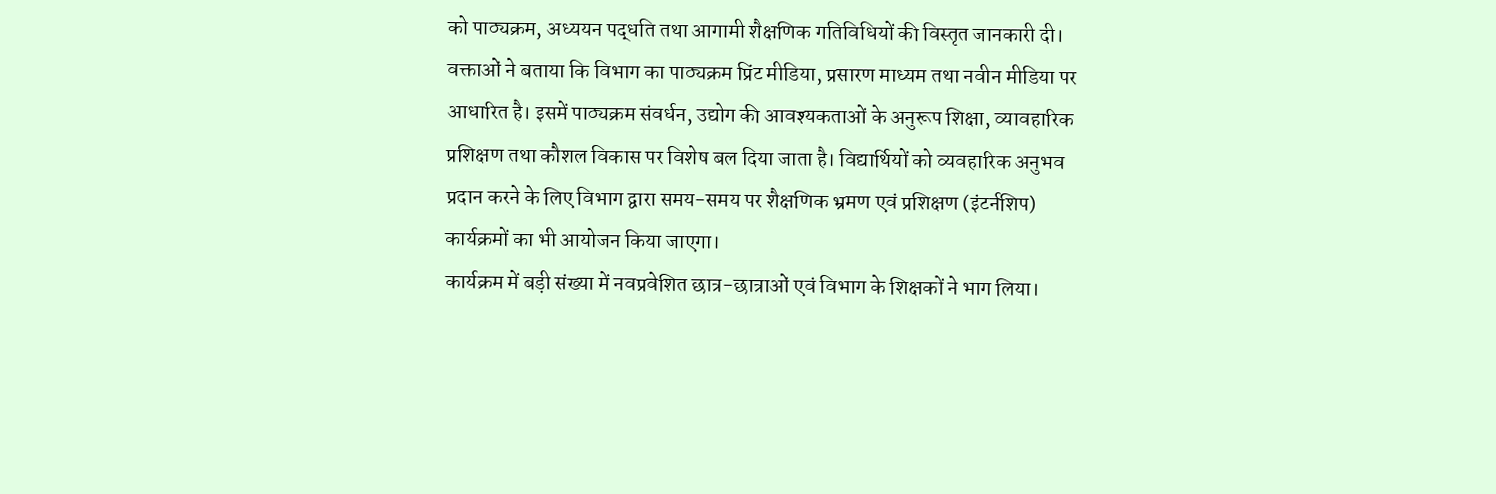को पाठ्यक्रम, अध्ययन पद्धति तथा आगामी शैक्षणिक गतिविधियों की विस्तृत जानकारी दी।
वक्ताओं ने बताया कि विभाग का पाठ्यक्रम प्रिंट मीडिया, प्रसारण माध्यम तथा नवीन मीडिया पर आधारित है। इसमें पाठ्यक्रम संवर्धन, उद्योग की आवश्यकताओं के अनुरूप शिक्षा, व्यावहारिक प्रशिक्षण तथा कौशल विकास पर विशेष बल दिया जाता है। विद्यार्थियों को व्यवहारिक अनुभव प्रदान करने के लिए विभाग द्वारा समय-समय पर शैक्षणिक भ्रमण एवं प्रशिक्षण (इंटर्नशिप) कार्यक्रमों का भी आयोजन किया जाएगा।
कार्यक्रम में बड़ी संख्या में नवप्रवेशित छात्र-छात्राओं एवं विभाग के शिक्षकों ने भाग लिया।